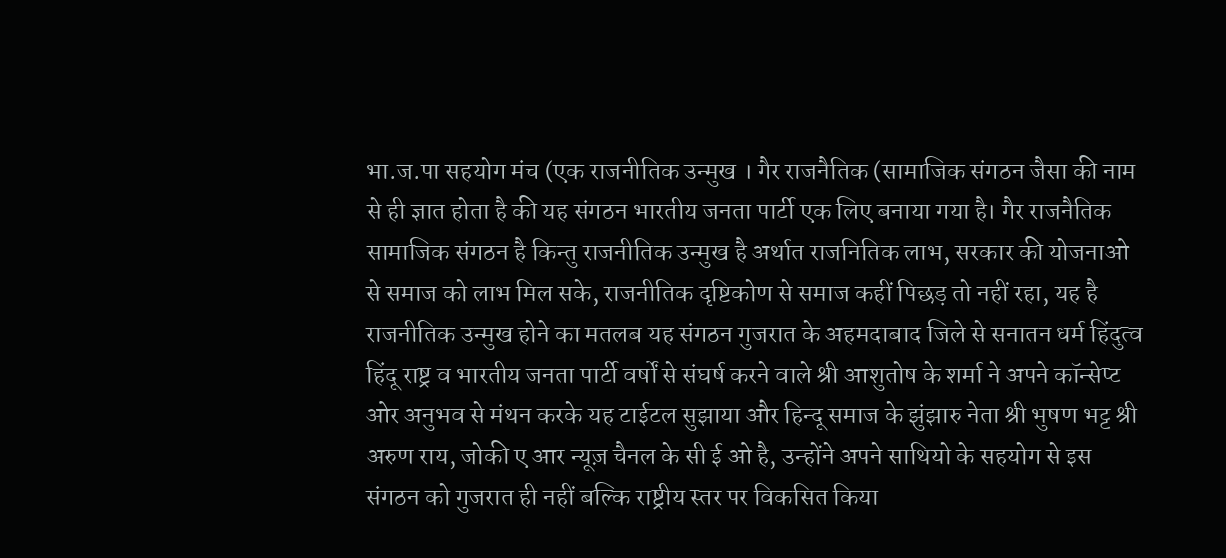भा.ज.पा सहयोग मंच (एक राजनीतिक उन्मुख । गैर राजनैतिक (सामाजिक संगठन जैसा की नाम से ही ज्ञात होता है की यह संगठन भारतीय जनता पार्टी एक लिए बनाया गया है। गैर राजनैतिक सामाजिक संगठन है किन्तु राजनीतिक उन्मुख है अर्थात राजनितिक लाभ, सरकार की योजनाओ से समाज को लाभ मिल सके, राजनीतिक दृष्टिकोण से समाज कहीं पिछड़ तो नहीं रहा, यह है राजनीतिक उन्मुख होने का मतलब यह संगठन गुजरात के अहमदाबाद जिले से सनातन धर्म हिंदुत्व हिंदू राष्ट्र व भारतीय जनता पार्टी वर्षों से संघर्ष करने वाले श्री आशुतोष के शर्मा ने अपने कॉन्सेप्ट ओर अनुभव से मंथन करके यह टाईटल सुझाया और हिन्दू समाज के झुंझारु नेता श्री भुषण भट्ट श्री अरुण राय, जोकी ए आर न्यूज़ चैनल के सी ई ओ है, उन्होंने अपने साथियो के सहयोग से इस संगठन को गुजरात ही नहीं बल्कि राष्ट्रीय स्तर पर विकसित किया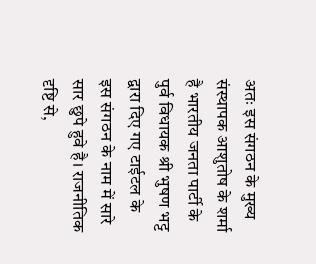अतः इस संगठन के मुख्य संस्थापक आशुतोष के शर्मा है भारतीय जनता पार्टी के पुर्व विधायक श्री भुषण भट्ट द्वारा दिए गए टाईटल के इस संगठन के नाम में सारे सार छुपे हुवे है। राजनीतिक दृष्टि से,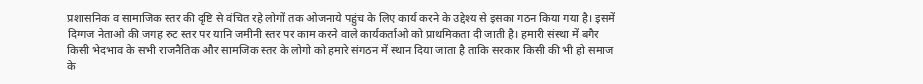प्रशासनिक व सामाजिक स्तर की दृष्टि से वंचित रहे लोगों तक ओजनाये पहुंच के लिए कार्य करने के उद्देश्य से इसका गठन किया गया है। इसमें दिग्गज नेताओ की जगह रुट स्तर पर यानि जमीनी स्तर पर काम करने वाले कार्यकर्ताओ को प्राथमिकता दी जाती है। हमारी संस्था में बगैर किसी भेदभाव के सभी राजनैतिक और सामजिक स्तर के लोगो को हमारे संगठन में स्थान दिया जाता है ताकि सरकार किसी की भी हो समाज के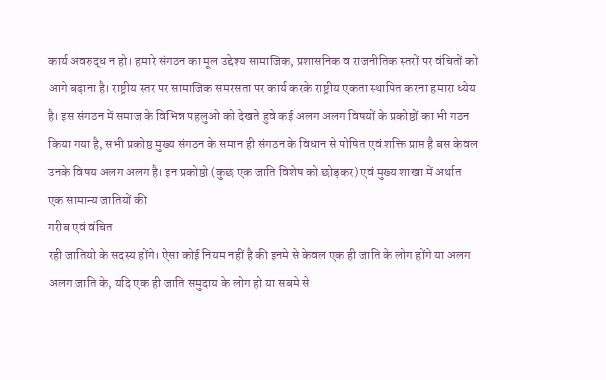कार्य अवरुद्ध न हो। हमारे संगठन का मूल उद्देश्य सामाजिक, प्रशासनिक व राजनीतिक स्तरों पर वंचितों को आगे बढ़ाना है। राष्ट्रीय स्तर पर सामाजिक समरसता पर कार्य करके राष्ट्रीय एकता स्थापित करना हमारा ध्येय है। इस संगठन में समाज के विभिन्न पहलुओ को देखते हुवे कई अलग अलग विषयों के प्रकोष्ठों का भी गठन किया गया है, सभी प्रकोष्ठ मुख्य संगठन के समान ही संगठन के विधान से पोषित एवं शक्ति प्राप्त है बस केवल उनके विषय अलग अलग है। इन प्रकोष्ठो (कुछ एक जाति विशेष को छोड़कर) एवं मुख्य शाखा में अर्थात एक सामान्य जातियों की
गरीब एवं वंचित
रही जातियो के सदस्य होंगे। ऐसा कोई नियम नहीं है की इनमे से केवल एक ही जाति के लोग होंगे या अलग अलग जाति के, यदि एक ही जाति समुदाय के लोग हो या सबमे से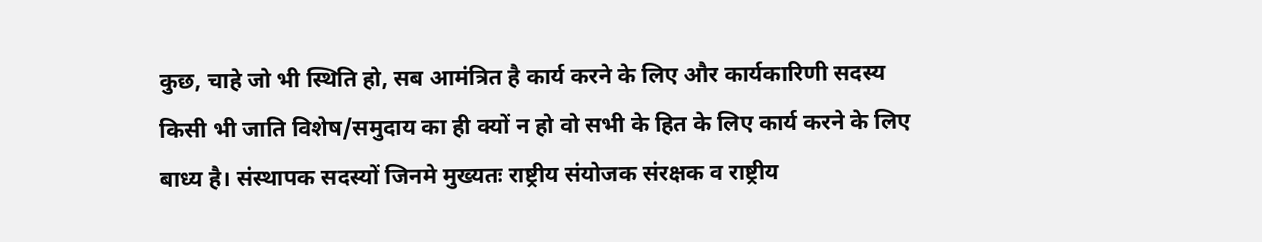कुछ, चाहे जो भी स्थिति हो, सब आमंत्रित है कार्य करने के लिए और कार्यकारिणी सदस्य किसी भी जाति विशेष/समुदाय का ही क्यों न हो वो सभी के हित के लिए कार्य करने के लिए बाध्य है। संस्थापक सदस्यों जिनमे मुख्यतः राष्ट्रीय संयोजक संरक्षक व राष्ट्रीय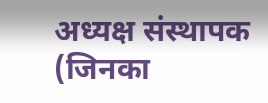अध्यक्ष संस्थापक (जिनका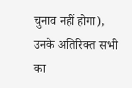चुनाव नहीं होगा), उनके अतिरिक्त सभी का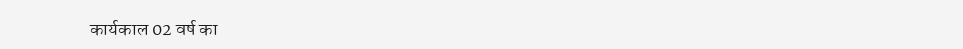कार्यकाल 02 वर्ष का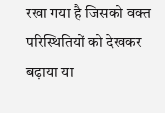रखा गया है जिसको वक्त परिस्थितियों को देखकर बढ़ाया या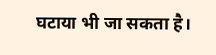घटाया भी जा सकता है।